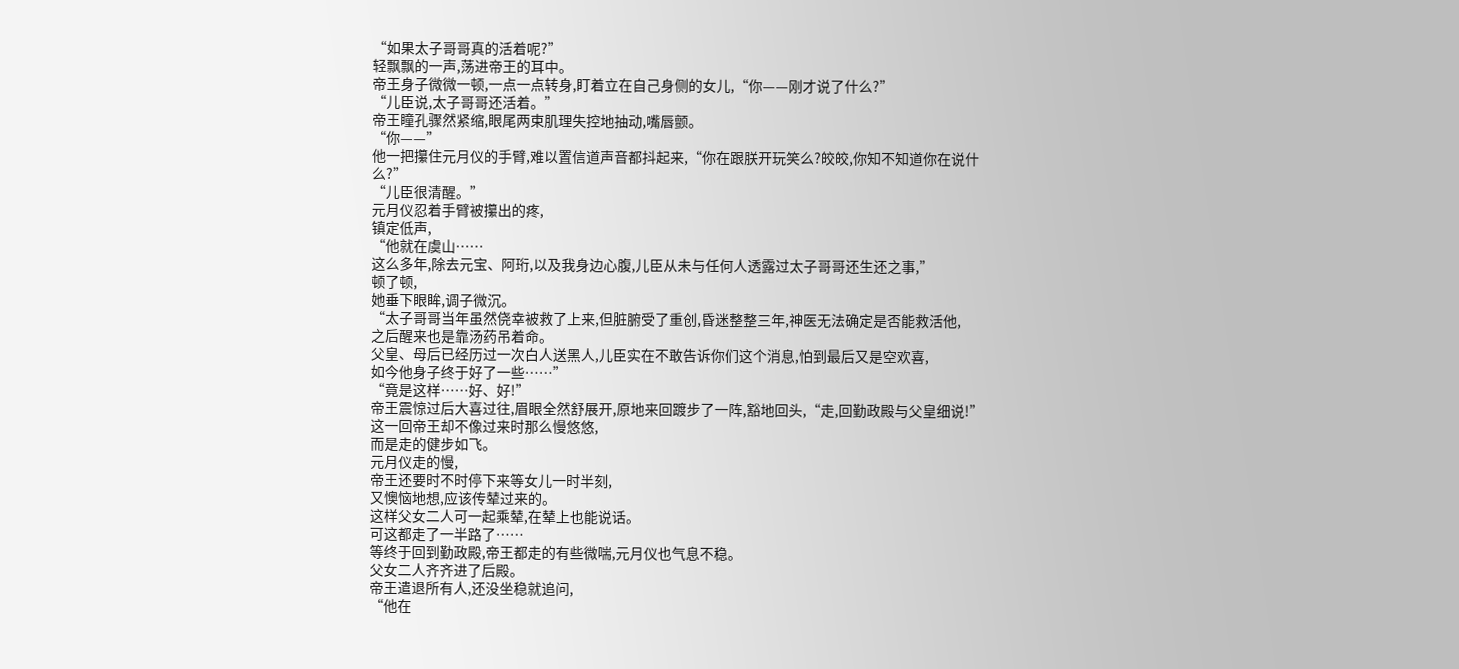“如果太子哥哥真的活着呢?”
轻飘飘的一声,荡进帝王的耳中。
帝王身子微微一顿,一点一点转身,盯着立在自己身侧的女儿,“你——刚才说了什么?”
“儿臣说,太子哥哥还活着。”
帝王瞳孔骤然紧缩,眼尾两束肌理失控地抽动,嘴唇颤。
“你——”
他一把攥住元月仪的手臂,难以置信道声音都抖起来,“你在跟朕开玩笑么?皎皎,你知不知道你在说什么?”
“儿臣很清醒。”
元月仪忍着手臂被攥出的疼,
镇定低声,
“他就在虞山……
这么多年,除去元宝、阿珩,以及我身边心腹,儿臣从未与任何人透露过太子哥哥还生还之事,”
顿了顿,
她垂下眼眸,调子微沉。
“太子哥哥当年虽然侥幸被救了上来,但脏腑受了重创,昏迷整整三年,神医无法确定是否能救活他,
之后醒来也是靠汤药吊着命。
父皇、母后已经历过一次白人送黑人,儿臣实在不敢告诉你们这个消息,怕到最后又是空欢喜,
如今他身子终于好了一些……”
“竟是这样……好、好!”
帝王震惊过后大喜过往,眉眼全然舒展开,原地来回踱步了一阵,豁地回头,“走,回勤政殿与父皇细说!”
这一回帝王却不像过来时那么慢悠悠,
而是走的健步如飞。
元月仪走的慢,
帝王还要时不时停下来等女儿一时半刻,
又懊恼地想,应该传辇过来的。
这样父女二人可一起乘辇,在辇上也能说话。
可这都走了一半路了……
等终于回到勤政殿,帝王都走的有些微喘,元月仪也气息不稳。
父女二人齐齐进了后殿。
帝王遣退所有人,还没坐稳就追问,
“他在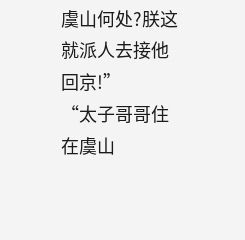虞山何处?朕这就派人去接他回京!”
“太子哥哥住在虞山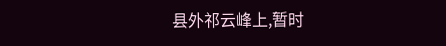县外祁云峰上,暂时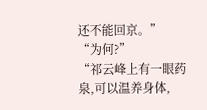还不能回京。”
“为何?”
“祁云峰上有一眼药泉,可以温养身体,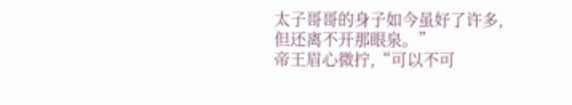太子哥哥的身子如今虽好了许多,但还离不开那眼泉。”
帝王眉心微拧,“可以不可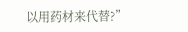以用药材来代替?”